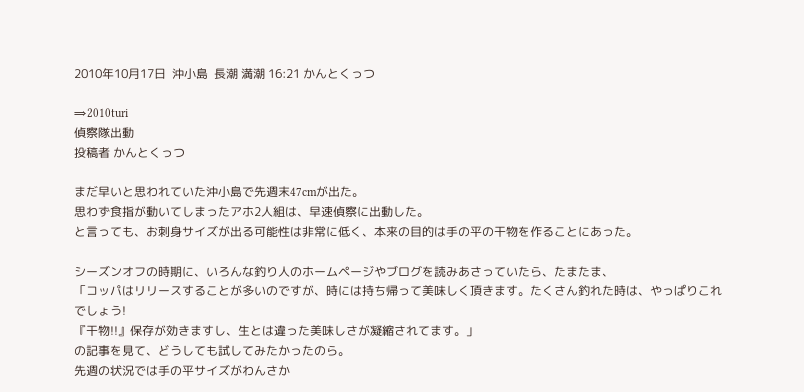2010年10月17日  沖小島  長潮 満潮 16:21 かんとくっつ

⇒2010turi
偵察隊出動
投稿者 かんとくっつ

まだ早いと思われていた沖小島で先週末47cmが出た。
思わず食指が動いてしまったアホ2人組は、早速偵察に出動した。
と言っても、お刺身サイズが出る可能性は非常に低く、本来の目的は手の平の干物を作ることにあった。

シーズンオフの時期に、いろんな釣り人のホームページやブログを読みあさっていたら、たまたま、
「コッパはリリースすることが多いのですが、時には持ち帰って美味しく頂きます。たくさん釣れた時は、やっぱりこれでしょう!
『干物!!』保存が効きますし、生とは違った美味しさが凝縮されてます。」
の記事を見て、どうしても試してみたかったのら。
先週の状況では手の平サイズがわんさか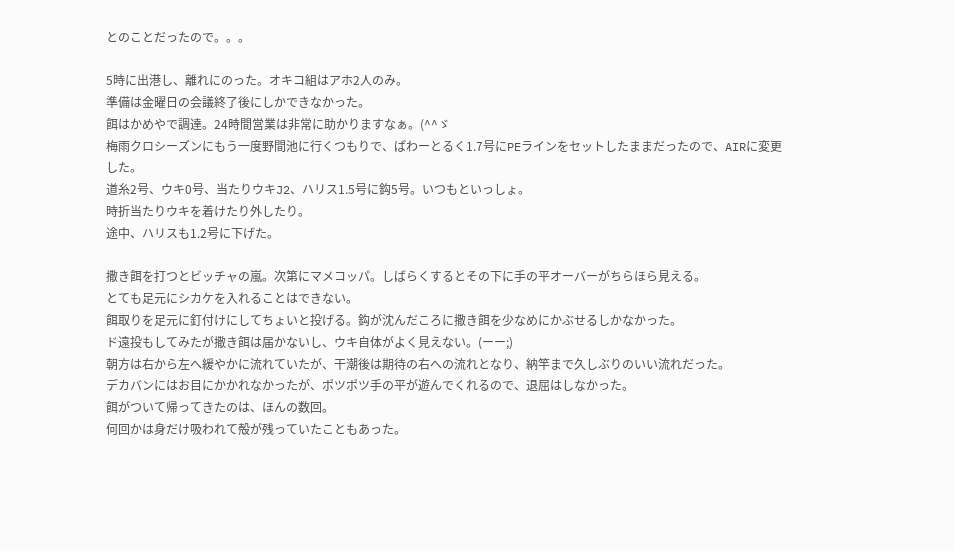とのことだったので。。。

5時に出港し、離れにのった。オキコ組はアホ2人のみ。
準備は金曜日の会議終了後にしかできなかった。
餌はかめやで調達。24時間営業は非常に助かりますなぁ。(^^ゞ
梅雨クロシーズンにもう一度野間池に行くつもりで、ぱわーとるく1.7号にPEラインをセットしたままだったので、AIRに変更した。
道糸2号、ウキ0号、当たりウキJ2、ハリス1.5号に鈎5号。いつもといっしょ。
時折当たりウキを着けたり外したり。
途中、ハリスも1.2号に下げた。

撒き餌を打つとビッチャの嵐。次第にマメコッパ。しばらくするとその下に手の平オーバーがちらほら見える。
とても足元にシカケを入れることはできない。
餌取りを足元に釘付けにしてちょいと投げる。鈎が沈んだころに撒き餌を少なめにかぶせるしかなかった。
ド遠投もしてみたが撒き餌は届かないし、ウキ自体がよく見えない。(ーー;)
朝方は右から左へ緩やかに流れていたが、干潮後は期待の右への流れとなり、納竿まで久しぶりのいい流れだった。
デカバンにはお目にかかれなかったが、ポツポツ手の平が遊んでくれるので、退屈はしなかった。
餌がついて帰ってきたのは、ほんの数回。
何回かは身だけ吸われて殻が残っていたこともあった。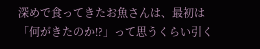深めで食ってきたお魚さんは、最初は「何がきたのか!?」って思うくらい引く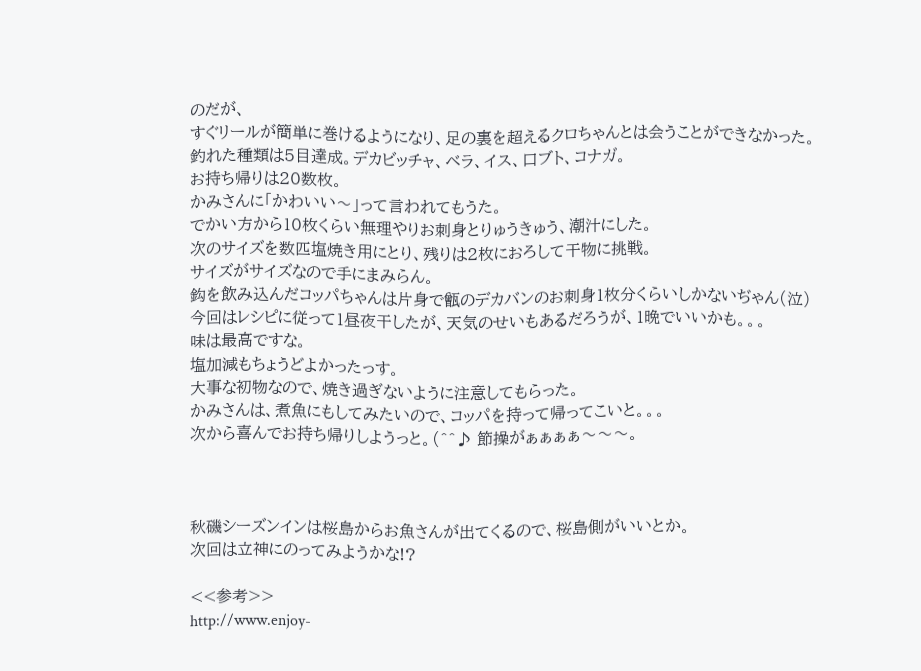のだが、
すぐリールが簡単に巻けるようになり、足の裏を超えるクロちゃんとは会うことができなかった。
釣れた種類は5目達成。デカビッチャ、ベラ、イス、口ブト、コナガ。
お持ち帰りは20数枚。
かみさんに「かわいい〜」って言われてもうた。
でかい方から10枚くらい無理やりお刺身とりゅうきゅう、潮汁にした。
次のサイズを数匹塩焼き用にとり、残りは2枚におろして干物に挑戦。
サイズがサイズなので手にまみらん。
鈎を飲み込んだコッパちゃんは片身で甑のデカバンのお刺身1枚分くらいしかないぢゃん(泣)
今回はレシピに従って1昼夜干したが、天気のせいもあるだろうが、1晩でいいかも。。。
味は最高ですな。
塩加減もちょうどよかったっす。
大事な初物なので、焼き過ぎないように注意してもらった。
かみさんは、煮魚にもしてみたいので、コッパを持って帰ってこいと。。。
次から喜んでお持ち帰りしようっと。(^^♪ 節操がぁぁぁぁ〜〜〜。



秋磯シーズンインは桜島からお魚さんが出てくるので、桜島側がいいとか。
次回は立神にのってみようかな!?

<<参考>>
http://www.enjoy-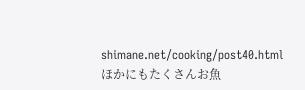shimane.net/cooking/post40.html
ほかにもたくさんお魚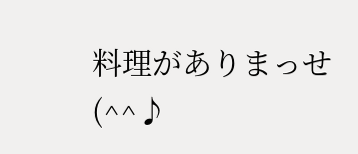料理がありまっせ(^^♪